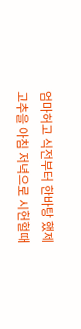엄마허고 식전부터 한바탕 했제
고추을 아침 저녁으로 시헌헐때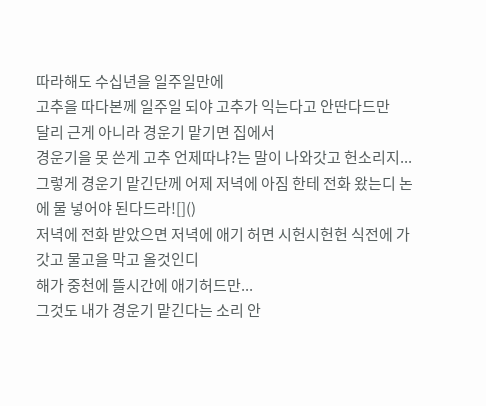따라해도 수십년을 일주일만에
고추을 따다본께 일주일 되야 고추가 익는다고 안딴다드만
달리 근게 아니라 경운기 맡기면 집에서
경운기을 못 쓴게 고추 언제따냐?는 말이 나와갓고 헌소리지...
그렇게 경운기 맡긴단께 어제 저녁에 아짐 한테 전화 왔는디 논에 물 넣어야 된다드라![]()
저녁에 전화 받았으면 저녁에 애기 허면 시헌시헌헌 식전에 가갓고 물고을 막고 올것인디
해가 중천에 뜰시간에 애기허드만...
그것도 내가 경운기 맡긴다는 소리 안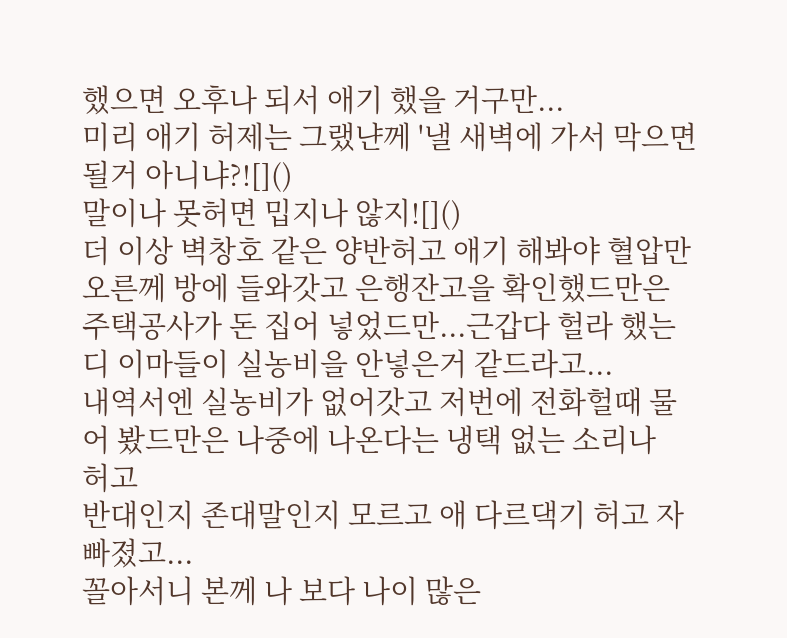했으면 오후나 되서 애기 했을 거구만...
미리 애기 허제는 그랬냔께 '낼 새벽에 가서 막으면 될거 아니냐?![]()
말이나 못허면 밉지나 않지![]()
더 이상 벽창호 같은 양반허고 애기 해봐야 혈압만 오른께 방에 들와갓고 은행잔고을 확인했드만은
주택공사가 돈 집어 넣었드만...근갑다 헐라 했는디 이마들이 실농비을 안넣은거 같드라고...
내역서엔 실농비가 없어갓고 저번에 전화헐때 물어 봤드만은 나중에 나온다는 냉택 없는 소리나
허고
반대인지 존대말인지 모르고 애 다르댁기 허고 자빠졌고...
꼴아서니 본께 나 보다 나이 많은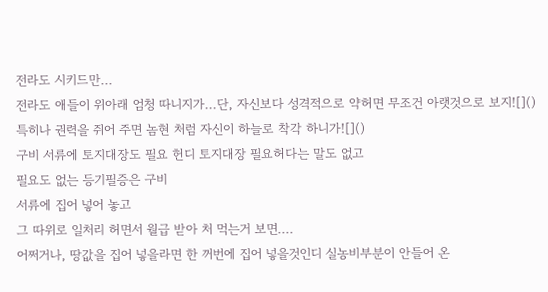전라도 시키드만...
전라도 애들이 위아래 엄청 따니지가...단, 자신보다 성격적으로 약허면 무조건 아랫것으로 보지![]()
특히나 권력을 쥐어 주면 놈현 처럼 자신이 하늘로 착각 하니가![]()
구비 서류에 토지대장도 필요 헌디 토지대장 필요허다는 말도 없고
필요도 없는 등기필증은 구비
서류에 집어 넣어 놓고
그 따위로 일처리 허면서 월급 받아 처 먹는거 보면....
어쩌거나, 땅값을 집어 넣을라면 한 꺼번에 집어 넣을것인디 실농비부분이 안들어 온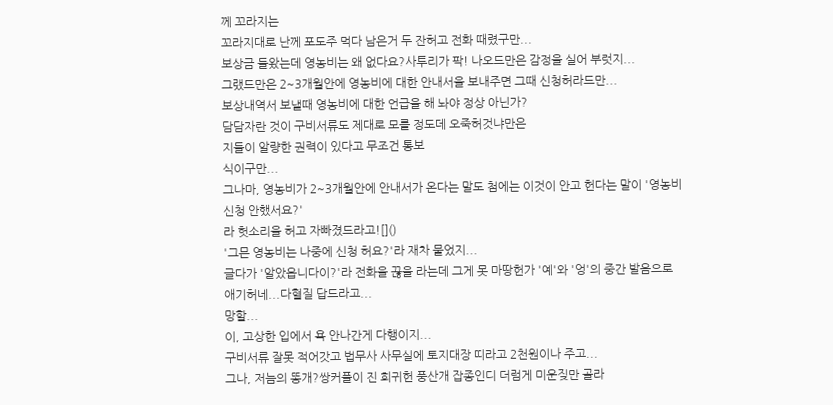께 꼬라지는
꼬라지대로 난께 포도주 먹다 남은거 두 잔허고 전화 때렸구만...
보상금 들왔는데 영농비는 왜 없다요?사투리가 팍! 나오드만은 감정을 실어 부럿지...
그랬드만은 2~3개월안에 영농비에 대한 안내서을 보내주면 그때 신청허라드만...
보상내역서 보낼때 영농비에 대한 언급을 해 놔야 정상 아닌가?
담담자란 것이 구비서류도 제대로 모를 정도데 오죽허것냐만은
지들이 알량한 권력이 있다고 무조건 통보
식이구만...
그나마, 영농비가 2~3개월안에 안내서가 온다는 말도 첨에는 이것이 안고 헌다는 말이 '영농비
신청 안했서요?'
라 헛소리을 허고 자빠졌드라고![]()
'그믄 영농비는 나중에 신청 허요?'라 재차 물었지...
글다가 '알았읍니다이?'라 전화을 끊을 라는데 그게 못 마땅헌가 '예'와 '엉'의 중간 발음으로
애기허네...다혈질 답드라고...
망할...
이, 고상한 입에서 욕 안나간게 다행이지...
구비서류 잘못 적어갓고 법무사 사무실에 토지대장 띠라고 2천원이나 주고...
그나, 저늠의 똥개?쌍커플이 진 희귀헌 풍산개 잡종인디 더럼게 미운짖만 골라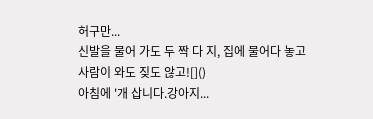허구만...
신발을 물어 가도 두 짝 다 지, 집에 물어다 놓고
사람이 와도 짖도 않고![]()
아침에 '개 삽니다.강아지...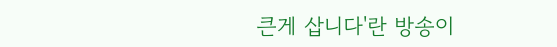큰게 삽니다'란 방송이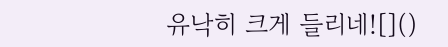유낙히 크게 들리네![]()